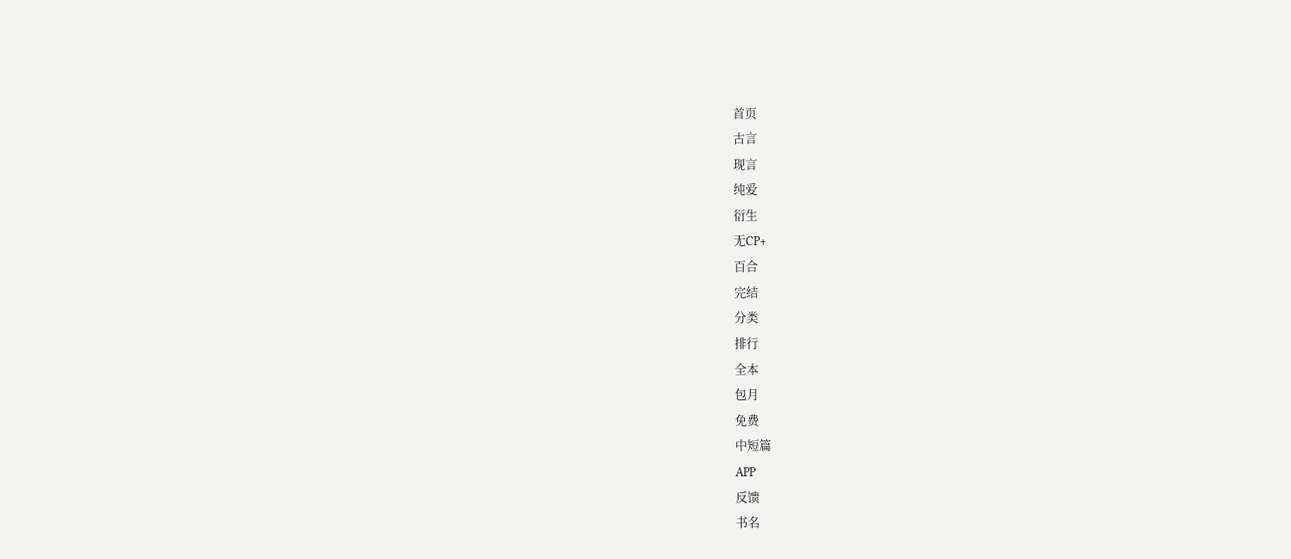首页
古言
现言
纯爱
衍生
无CP+
百合
完结
分类
排行
全本
包月
免费
中短篇
APP
反馈
书名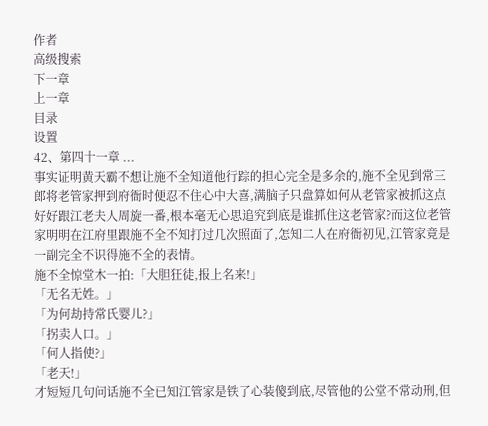作者
高级搜索
下一章
上一章
目录
设置
42、第四十一章 ...
事实证明黄天霸不想让施不全知道他行踪的担心完全是多余的,施不全见到常三郎将老管家押到府衙时便忍不住心中大喜,满脑子只盘算如何从老管家被抓这点好好跟江老夫人周旋一番,根本毫无心思追究到底是谁抓住这老管家?而这位老管家明明在江府里跟施不全不知打过几次照面了,怎知二人在府衙初见,江管家竟是一副完全不识得施不全的表情。
施不全惊堂木一拍:「大胆狂徒,报上名来!」
「无名无姓。」
「为何劫持常氏婴儿?」
「拐卖人口。」
「何人指使?」
「老天!」
才短短几句问话施不全已知江管家是铁了心装傻到底,尽管他的公堂不常动刑,但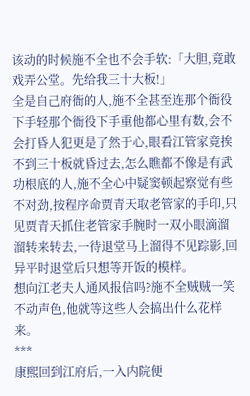该动的时候施不全也不会手软:「大胆,竟敢戏弄公堂。先给我三十大板!」
全是自己府衙的人,施不全甚至连那个衙役下手轻那个衙役下手重他都心里有数,会不会打昏人犯更是了然于心,眼看江管家竟挨不到三十板就昏过去,怎么瞧都不像是有武功根底的人,施不全心中疑窦顿起察觉有些不对劲,按程序命贾青天取老管家的手印,只见贾青天抓住老管家手腕时一双小眼滴溜溜转来转去,一待退堂马上溜得不见踪影,回异平时退堂后只想等开饭的模样。
想向江老夫人通风报信吗?施不全贼贼一笑不动声色,他就等这些人会搞出什么花样来。
***
康熙回到江府后,一入内院便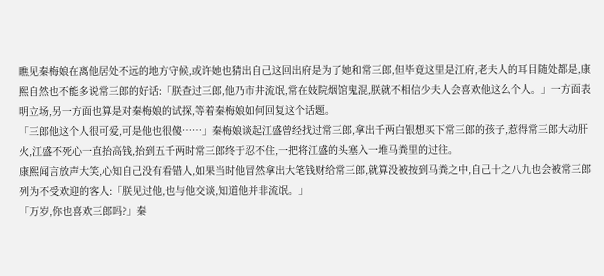瞧见秦梅娘在离他居处不远的地方守候,或许她也猜出自己这回出府是为了她和常三郎,但毕竟这里是江府,老夫人的耳目随处都是,康熙自然也不能多说常三郎的好话:「朕查过三郎,他乃市井流氓,常在妓院烟馆鬼混,朕就不相信少夫人会喜欢他这么个人。」一方面表明立场,另一方面也算是对秦梅娘的试探,等着秦梅娘如何回复这个话题。
「三郎他这个人很可爱,可是他也很傻……」秦梅娘谈起江盛曾经找过常三郎,拿出千两白银想买下常三郎的孩子,惹得常三郎大动肝火,江盛不死心一直抬高钱,抬到五千两时常三郎终于忍不住,一把将江盛的头塞入一堆马粪里的过往。
康熙闻言放声大笑,心知自己没有看错人,如果当时他冒然拿出大笔钱财给常三郎,就算没被按到马粪之中,自己十之八九也会被常三郎列为不受欢迎的客人:「朕见过他,也与他交谈,知道他并非流氓。」
「万岁,你也喜欢三郎吗?」秦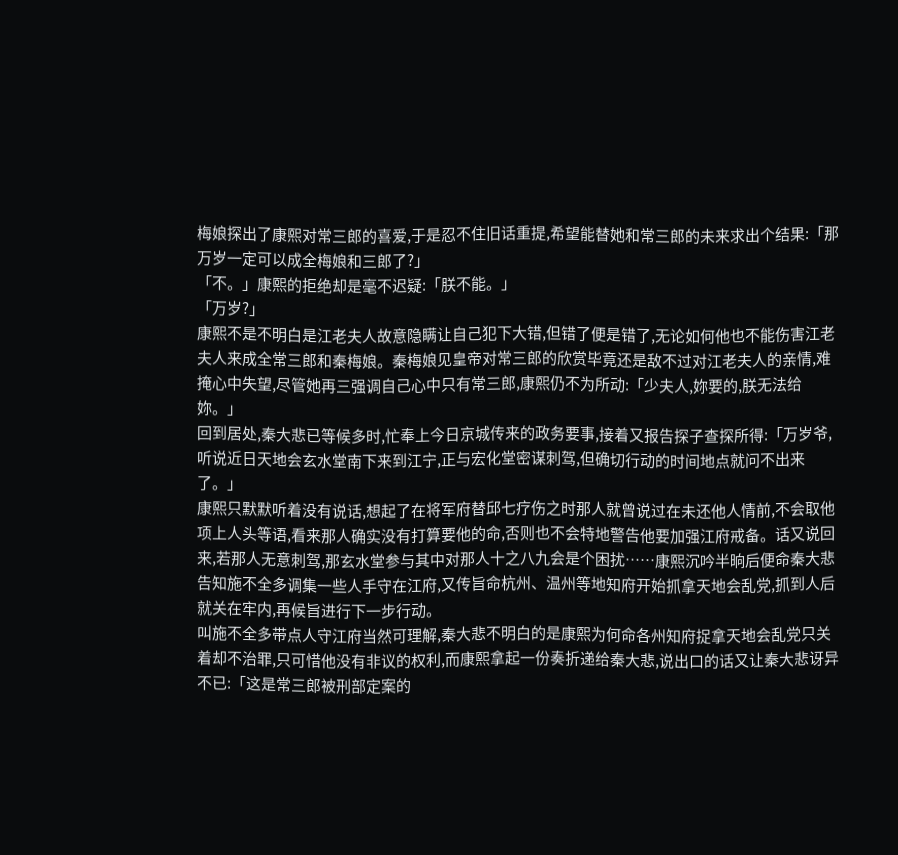梅娘探出了康熙对常三郎的喜爱,于是忍不住旧话重提,希望能替她和常三郎的未来求出个结果:「那万岁一定可以成全梅娘和三郎了?」
「不。」康熙的拒绝却是毫不迟疑:「朕不能。」
「万岁?」
康熙不是不明白是江老夫人故意隐瞒让自己犯下大错,但错了便是错了,无论如何他也不能伤害江老夫人来成全常三郎和秦梅娘。秦梅娘见皇帝对常三郎的欣赏毕竟还是敌不过对江老夫人的亲情,难掩心中失望,尽管她再三强调自己心中只有常三郎,康熙仍不为所动:「少夫人,妳要的,朕无法给妳。」
回到居处,秦大悲已等候多时,忙奉上今日京城传来的政务要事,接着又报告探子查探所得:「万岁爷,听说近日天地会玄水堂南下来到江宁,正与宏化堂密谋刺驾,但确切行动的时间地点就问不出来了。」
康熙只默默听着没有说话,想起了在将军府替邱七疗伤之时那人就曾说过在未还他人情前,不会取他项上人头等语,看来那人确实没有打算要他的命,否则也不会特地警告他要加强江府戒备。话又说回来,若那人无意刺驾,那玄水堂参与其中对那人十之八九会是个困扰……康熙沉吟半晌后便命秦大悲告知施不全多调集一些人手守在江府,又传旨命杭州、温州等地知府开始抓拿天地会乱党,抓到人后就关在牢内,再候旨进行下一步行动。
叫施不全多带点人守江府当然可理解,秦大悲不明白的是康熙为何命各州知府捉拿天地会乱党只关着却不治罪,只可惜他没有非议的权利,而康熙拿起一份奏折递给秦大悲,说出口的话又让秦大悲讶异不已:「这是常三郎被刑部定案的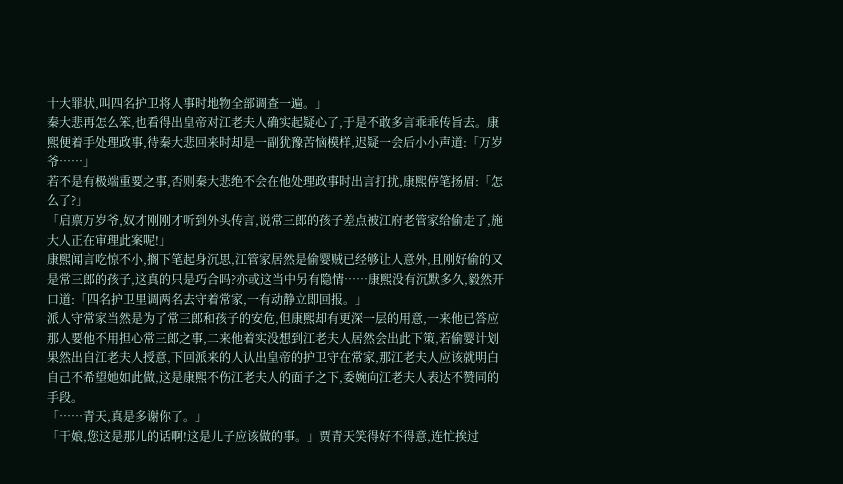十大罪状,叫四名护卫将人事时地物全部调查一遍。」
秦大悲再怎么笨,也看得出皇帝对江老夫人确实起疑心了,于是不敢多言乖乖传旨去。康熙便着手处理政事,待秦大悲回来时却是一副犹豫苦恼模样,迟疑一会后小小声道:「万岁爷……」
若不是有极端重要之事,否则秦大悲绝不会在他处理政事时出言打扰,康熙停笔扬眉:「怎么了?」
「启禀万岁爷,奴才刚刚才听到外头传言,说常三郎的孩子差点被江府老管家给偷走了,施大人正在审理此案呢!」
康熙闻言吃惊不小,搁下笔起身沉思,江管家居然是偷婴贼已经够让人意外,且刚好偷的又是常三郎的孩子,这真的只是巧合吗?亦或这当中另有隐情……康熙没有沉默多久,毅然开口道:「四名护卫里调两名去守着常家,一有动静立即回报。」
派人守常家当然是为了常三郎和孩子的安危,但康熙却有更深一层的用意,一来他已答应那人要他不用担心常三郎之事,二来他着实没想到江老夫人居然会出此下策,若偷婴计划果然出自江老夫人授意,下回派来的人认出皇帝的护卫守在常家,那江老夫人应该就明白自己不希望她如此做,这是康熙不伤江老夫人的面子之下,委婉向江老夫人表达不赞同的手段。
「……青天,真是多谢你了。」
「干娘,您这是那儿的话啊!这是儿子应该做的事。」贾青天笑得好不得意,连忙挨过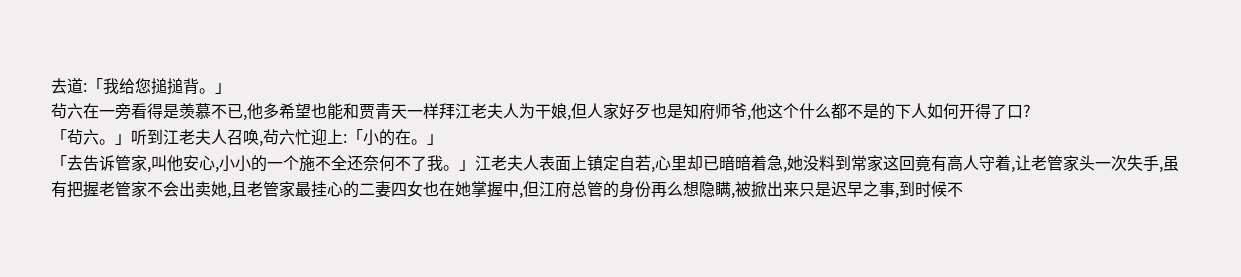去道:「我给您搥搥背。」
茍六在一旁看得是羡慕不已,他多希望也能和贾青天一样拜江老夫人为干娘,但人家好歹也是知府师爷,他这个什么都不是的下人如何开得了口?
「茍六。」听到江老夫人召唤,茍六忙迎上:「小的在。」
「去告诉管家,叫他安心,小小的一个施不全还奈何不了我。」江老夫人表面上镇定自若,心里却已暗暗着急,她没料到常家这回竟有高人守着,让老管家头一次失手,虽有把握老管家不会出卖她,且老管家最挂心的二妻四女也在她掌握中,但江府总管的身份再么想隐瞒,被掀出来只是迟早之事,到时候不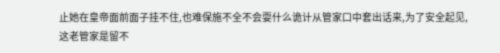止她在皇帝面前面子挂不住,也难保施不全不会耍什么诡计从管家口中套出话来,为了安全起见,这老管家是留不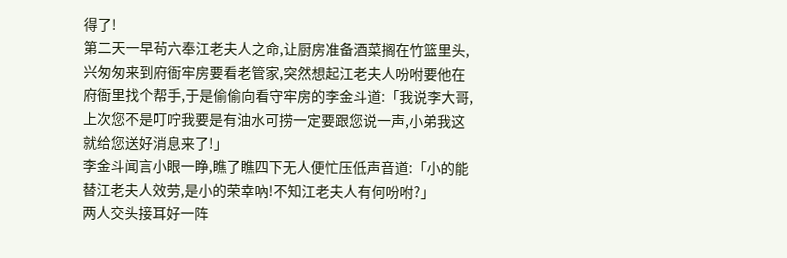得了!
第二天一早茍六奉江老夫人之命,让厨房准备酒菜搁在竹篮里头,兴匆匆来到府衙牢房要看老管家,突然想起江老夫人吩咐要他在府衙里找个帮手,于是偷偷向看守牢房的李金斗道:「我说李大哥,上次您不是叮咛我要是有油水可捞一定要跟您说一声,小弟我这就给您送好消息来了!」
李金斗闻言小眼一睁,瞧了瞧四下无人便忙压低声音道:「小的能替江老夫人效劳,是小的荣幸吶!不知江老夫人有何吩咐?」
两人交头接耳好一阵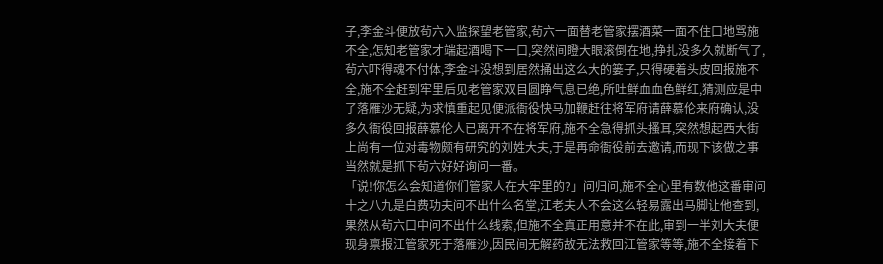子,李金斗便放茍六入监探望老管家,茍六一面替老管家摆酒菜一面不住口地骂施不全,怎知老管家才端起酒喝下一口,突然间瞪大眼滚倒在地,挣扎没多久就断气了,茍六吓得魂不付体,李金斗没想到居然捅出这么大的篓子,只得硬着头皮回报施不全,施不全赶到牢里后见老管家双目圆睁气息已绝,所吐鲜血血色鲜红,猜测应是中了落雁沙无疑,为求慎重起见便派衙役快马加鞭赶往将军府请薛慕伦来府确认,没多久衙役回报薛慕伦人已离开不在将军府,施不全急得抓头搔耳,突然想起西大街上尚有一位对毒物颇有研究的刘姓大夫,于是再命衙役前去邀请,而现下该做之事当然就是抓下茍六好好询问一番。
「说!你怎么会知道你们管家人在大牢里的?」问归问,施不全心里有数他这番审问十之八九是白费功夫问不出什么名堂,江老夫人不会这么轻易露出马脚让他查到,果然从茍六口中问不出什么线索,但施不全真正用意并不在此,审到一半刘大夫便现身禀报江管家死于落雁沙,因民间无解药故无法救回江管家等等,施不全接着下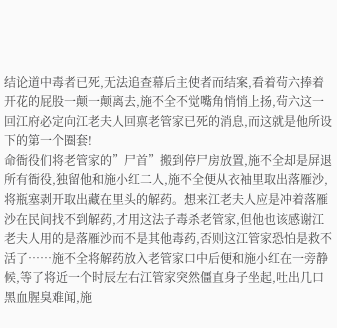结论道中毒者已死,无法追查幕后主使者而结案,看着茍六捧着开花的屁股一颠一颠离去,施不全不觉嘴角悄悄上扬,茍六这一回江府必定向江老夫人回禀老管家已死的消息,而这就是他所设下的第一个圈套!
命衙役们将老管家的”尸首”搬到停尸房放置,施不全却是屏退所有衙役,独留他和施小红二人,施不全便从衣袖里取出落雁沙,将瓶塞剥开取出藏在里头的解药。想来江老夫人应是冲着落雁沙在民间找不到解药,才用这法子毒杀老管家,但他也该感谢江老夫人用的是落雁沙而不是其他毒药,否则这江管家恐怕是救不活了……施不全将解药放入老管家口中后便和施小红在一旁静候,等了将近一个时辰左右江管家突然僵直身子坐起,吐出几口黑血腥臭难闻,施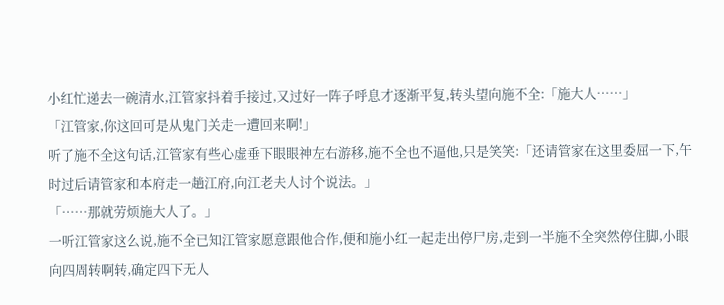小红忙递去一碗清水,江管家抖着手接过,又过好一阵子呼息才逐渐平复,转头望向施不全:「施大人……」
「江管家,你这回可是从鬼门关走一遭回来啊!」
听了施不全这句话,江管家有些心虚垂下眼眼神左右游移,施不全也不逼他,只是笑笑:「还请管家在这里委屈一下,午时过后请管家和本府走一趟江府,向江老夫人讨个说法。」
「……那就劳烦施大人了。」
一听江管家这么说,施不全已知江管家愿意跟他合作,便和施小红一起走出停尸房,走到一半施不全突然停住脚,小眼向四周转啊转,确定四下无人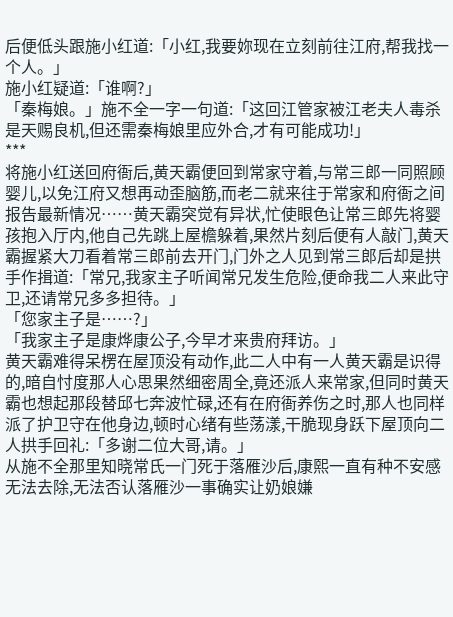后便低头跟施小红道:「小红,我要妳现在立刻前往江府,帮我找一个人。」
施小红疑道:「谁啊?」
「秦梅娘。」施不全一字一句道:「这回江管家被江老夫人毒杀是天赐良机,但还需秦梅娘里应外合,才有可能成功!」
***
将施小红送回府衙后,黄天霸便回到常家守着,与常三郎一同照顾婴儿,以免江府又想再动歪脑筋,而老二就来往于常家和府衙之间报告最新情况……黄天霸突觉有异状,忙使眼色让常三郎先将婴孩抱入厅内,他自己先跳上屋檐躲着,果然片刻后便有人敲门,黄天霸握紧大刀看着常三郎前去开门,门外之人见到常三郎后却是拱手作揖道:「常兄,我家主子听闻常兄发生危险,便命我二人来此守卫,还请常兄多多担待。」
「您家主子是……?」
「我家主子是康烨康公子,今早才来贵府拜访。」
黄天霸难得呆楞在屋顶没有动作,此二人中有一人黄天霸是识得的,暗自忖度那人心思果然细密周全,竟还派人来常家,但同时黄天霸也想起那段替邱七奔波忙碌,还有在府衙养伤之时,那人也同样派了护卫守在他身边,顿时心绪有些荡漾,干脆现身跃下屋顶向二人拱手回礼:「多谢二位大哥,请。」
从施不全那里知晓常氏一门死于落雁沙后,康熙一直有种不安感无法去除,无法否认落雁沙一事确实让奶娘嫌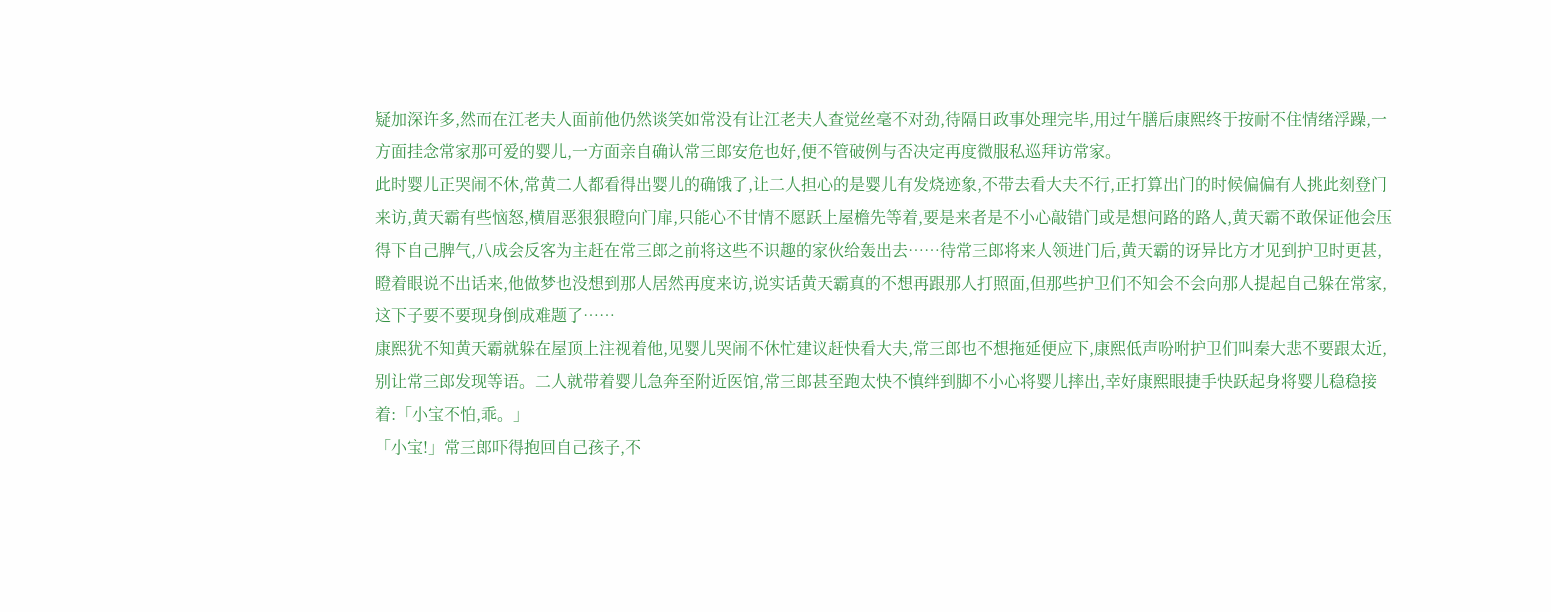疑加深许多,然而在江老夫人面前他仍然谈笑如常没有让江老夫人查觉丝毫不对劲,待隔日政事处理完毕,用过午膳后康熙终于按耐不住情绪浮躁,一方面挂念常家那可爱的婴儿,一方面亲自确认常三郎安危也好,便不管破例与否决定再度微服私巡拜访常家。
此时婴儿正哭闹不休,常黄二人都看得出婴儿的确饿了,让二人担心的是婴儿有发烧迹象,不带去看大夫不行,正打算出门的时候偏偏有人挑此刻登门来访,黄天霸有些恼怒,横眉恶狠狠瞪向门扉,只能心不甘情不愿跃上屋檐先等着,要是来者是不小心敲错门或是想问路的路人,黄天霸不敢保证他会压得下自己脾气,八成会反客为主赶在常三郎之前将这些不识趣的家伙给轰出去……待常三郎将来人领进门后,黄天霸的讶异比方才见到护卫时更甚,瞪着眼说不出话来,他做梦也没想到那人居然再度来访,说实话黄天霸真的不想再跟那人打照面,但那些护卫们不知会不会向那人提起自己躲在常家,这下子要不要现身倒成难题了……
康熙犹不知黄天霸就躲在屋顶上注视着他,见婴儿哭闹不休忙建议赶快看大夫,常三郎也不想拖延便应下,康熙低声吩咐护卫们叫秦大悲不要跟太近,别让常三郎发现等语。二人就带着婴儿急奔至附近医馆,常三郎甚至跑太快不慎绊到脚不小心将婴儿摔出,幸好康熙眼捷手快跃起身将婴儿稳稳接着:「小宝不怕,乖。」
「小宝!」常三郎吓得抱回自己孩子,不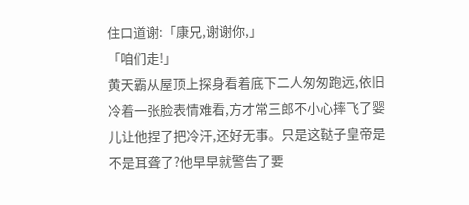住口道谢:「康兄,谢谢你,」
「咱们走!」
黄天霸从屋顶上探身看着底下二人匆匆跑远,依旧冷着一张脸表情难看,方才常三郎不小心摔飞了婴儿让他捏了把冷汗,还好无事。只是这鞑子皇帝是不是耳聋了?他早早就警告了要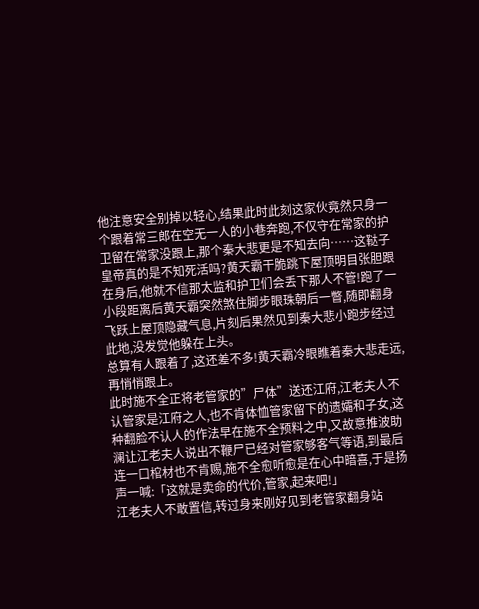他注意安全别掉以轻心,结果此时此刻这家伙竟然只身一个跟着常三郎在空无一人的小巷奔跑,不仅守在常家的护卫留在常家没跟上,那个秦大悲更是不知去向……这鞑子皇帝真的是不知死活吗?黄天霸干脆跳下屋顶明目张胆跟在身后,他就不信那太监和护卫们会丢下那人不管!跑了一小段距离后黄天霸突然煞住脚步眼珠朝后一瞥,随即翻身飞跃上屋顶隐藏气息,片刻后果然见到秦大悲小跑步经过此地,没发觉他躲在上头。
总算有人跟着了,这还差不多!黄天霸冷眼瞧着秦大悲走远,再悄悄跟上。
此时施不全正将老管家的”尸体”送还江府,江老夫人不认管家是江府之人,也不肯体恤管家留下的遗孀和子女,这种翻脸不认人的作法早在施不全预料之中,又故意推波助澜让江老夫人说出不鞭尸已经对管家够客气等语,到最后连一口棺材也不肯赐,施不全愈听愈是在心中暗喜,于是扬声一喊:「这就是卖命的代价,管家,起来吧!」
江老夫人不敢置信,转过身来刚好见到老管家翻身站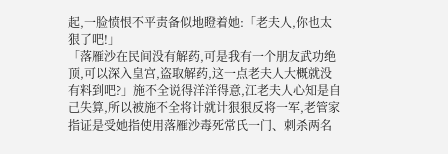起,一脸愤恨不平责备似地瞪着她:「老夫人,你也太狠了吧!」
「落雁沙在民间没有解药,可是我有一个朋友武功绝顶,可以深入皇宫,盗取解药,这一点老夫人大概就没有料到吧?」施不全说得洋洋得意,江老夫人心知是自己失算,所以被施不全将计就计狠狠反将一军,老管家指证是受她指使用落雁沙毒死常氏一门、刺杀两名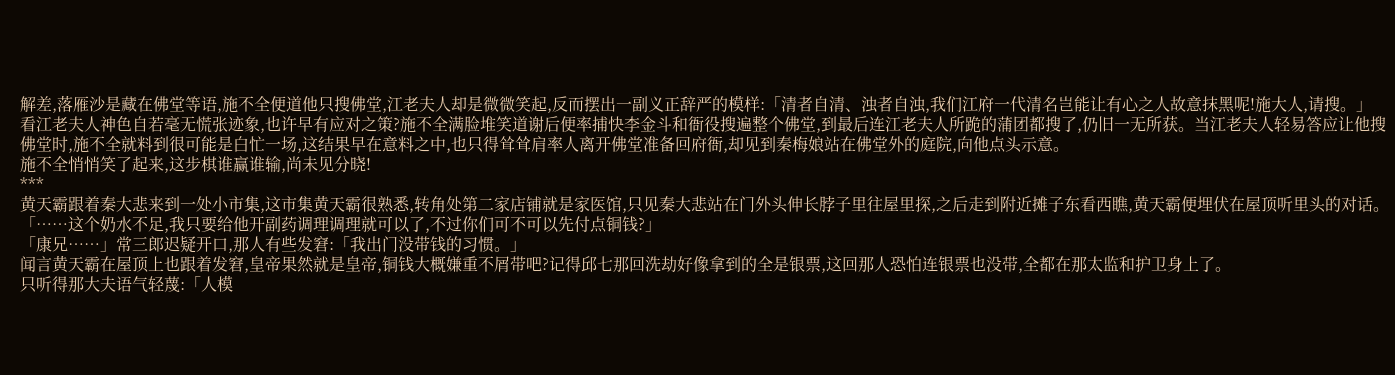解差,落雁沙是藏在佛堂等语,施不全便道他只搜佛堂,江老夫人却是微微笑起,反而摆出一副义正辞严的模样:「清者自清、浊者自浊,我们江府一代清名岂能让有心之人故意抹黑呢!施大人,请搜。」
看江老夫人神色自若毫无慌张迹象,也许早有应对之策?施不全满脸堆笑道谢后便率捕快李金斗和衙役搜遍整个佛堂,到最后连江老夫人所跪的蒲团都搜了,仍旧一无所获。当江老夫人轻易答应让他搜佛堂时,施不全就料到很可能是白忙一场,这结果早在意料之中,也只得耸耸肩率人离开佛堂准备回府衙,却见到秦梅娘站在佛堂外的庭院,向他点头示意。
施不全悄悄笑了起来,这步棋谁赢谁输,尚未见分晓!
***
黄天霸跟着秦大悲来到一处小市集,这市集黄天霸很熟悉,转角处第二家店铺就是家医馆,只见秦大悲站在门外头伸长脖子里往屋里探,之后走到附近摊子东看西瞧,黄天霸便埋伏在屋顶听里头的对话。
「……这个奶水不足,我只要给他开副药调理调理就可以了,不过你们可不可以先付点铜钱?」
「康兄……」常三郎迟疑开口,那人有些发窘:「我出门没带钱的习惯。」
闻言黄天霸在屋顶上也跟着发窘,皇帝果然就是皇帝,铜钱大概嫌重不屑带吧?记得邱七那回洗劫好像拿到的全是银票,这回那人恐怕连银票也没带,全都在那太监和护卫身上了。
只听得那大夫语气轻蔑:「人模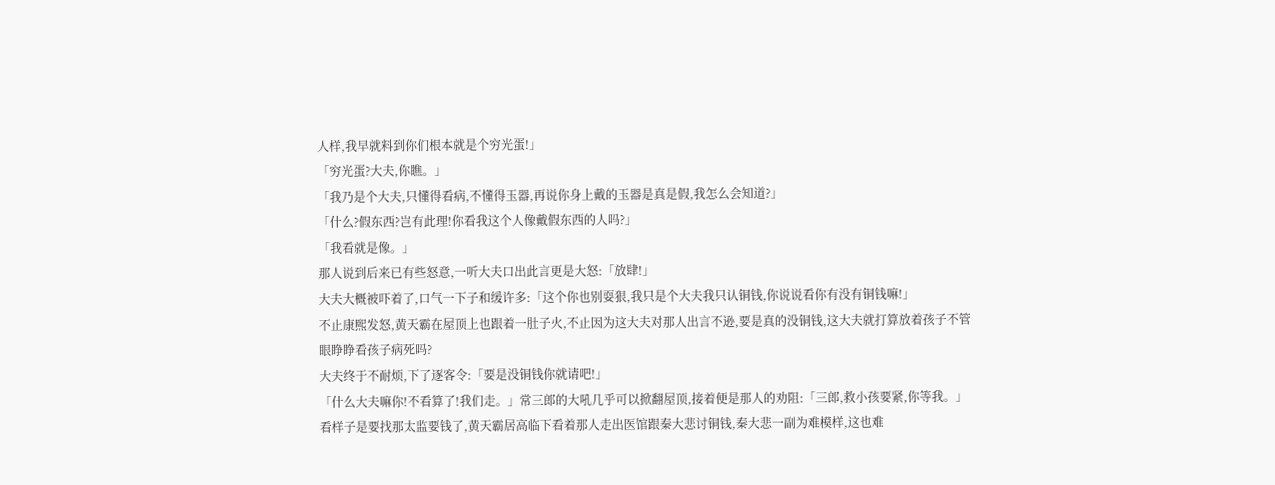人样,我早就料到你们根本就是个穷光蛋!」
「穷光蛋?大夫,你瞧。」
「我乃是个大夫,只懂得看病,不懂得玉器,再说你身上戴的玉器是真是假,我怎么会知道?」
「什么?假东西?岂有此理!你看我这个人像戴假东西的人吗?」
「我看就是像。」
那人说到后来已有些怒意,一听大夫口出此言更是大怒:「放肆!」
大夫大概被吓着了,口气一下子和缓许多:「这个你也别耍狠,我只是个大夫我只认铜钱,你说说看你有没有铜钱嘛!」
不止康熙发怒,黄天霸在屋顶上也跟着一肚子火,不止因为这大夫对那人出言不逊,要是真的没铜钱,这大夫就打算放着孩子不管眼睁睁看孩子病死吗?
大夫终于不耐烦,下了逐客令:「要是没铜钱你就请吧!」
「什么大夫嘛你!不看算了!我们走。」常三郎的大吼几乎可以掀翻屋顶,接着便是那人的劝阻:「三郎,救小孩要紧,你等我。」
看样子是要找那太监要钱了,黄天霸居高临下看着那人走出医馆跟秦大悲讨铜钱,秦大悲一副为难模样,这也难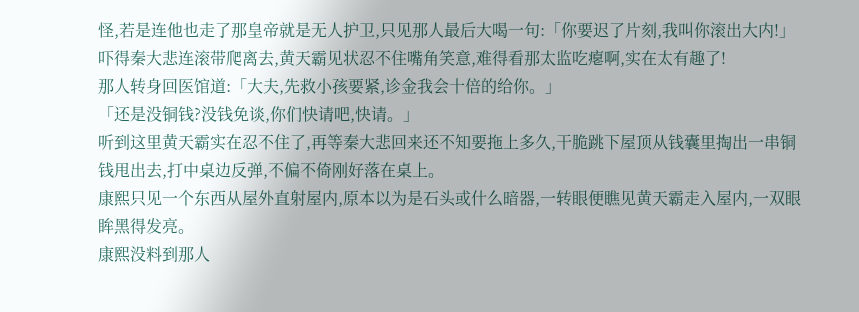怪,若是连他也走了那皇帝就是无人护卫,只见那人最后大喝一句:「你要迟了片刻,我叫你滚出大内!」吓得秦大悲连滚带爬离去,黄天霸见状忍不住嘴角笑意,难得看那太监吃瘪啊,实在太有趣了!
那人转身回医馆道:「大夫,先救小孩要紧,诊金我会十倍的给你。」
「还是没铜钱?没钱免谈,你们快请吧,快请。」
听到这里黄天霸实在忍不住了,再等秦大悲回来还不知要拖上多久,干脆跳下屋顶从钱囊里掏出一串铜钱甩出去,打中桌边反弹,不偏不倚刚好落在桌上。
康熙只见一个东西从屋外直射屋内,原本以为是石头或什么暗器,一转眼便瞧见黄天霸走入屋内,一双眼眸黑得发亮。
康熙没料到那人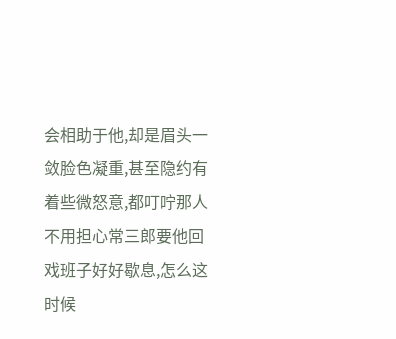会相助于他,却是眉头一敛脸色凝重,甚至隐约有着些微怒意,都叮咛那人不用担心常三郎要他回戏班子好好歇息,怎么这时候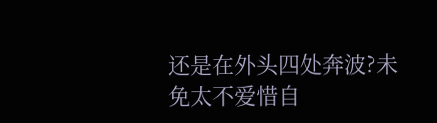还是在外头四处奔波?未免太不爱惜自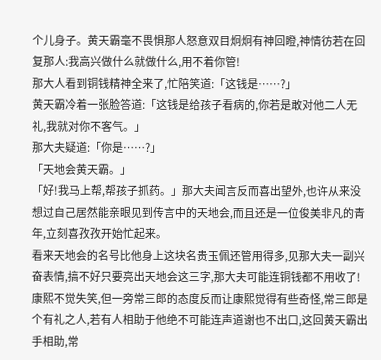个儿身子。黄天霸毫不畏惧那人怒意双目炯炯有神回瞪,神情彷若在回复那人:我高兴做什么就做什么,用不着你管!
那大人看到铜钱精神全来了,忙陪笑道:「这钱是……?」
黄天霸冷着一张脸答道:「这钱是给孩子看病的,你若是敢对他二人无礼,我就对你不客气。」
那大夫疑道:「你是……?」
「天地会黄天霸。」
「好!我马上帮,帮孩子抓药。」那大夫闻言反而喜出望外,也许从来没想过自己居然能亲眼见到传言中的天地会,而且还是一位俊美非凡的青年,立刻喜孜孜开始忙起来。
看来天地会的名号比他身上这块名贵玉佩还管用得多,见那大夫一副兴奋表情,搞不好只要亮出天地会这三字,那大夫可能连铜钱都不用收了!康熙不觉失笑,但一旁常三郎的态度反而让康熙觉得有些奇怪,常三郎是个有礼之人,若有人相助于他绝不可能连声道谢也不出口,这回黄天霸出手相助,常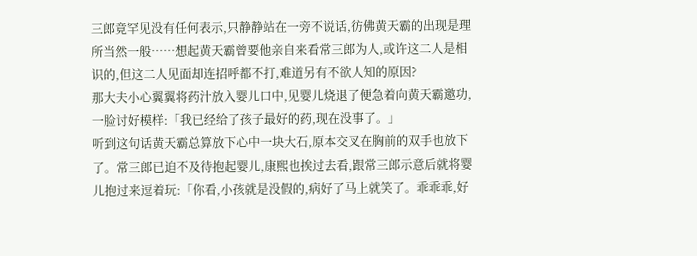三郎竟罕见没有任何表示,只静静站在一旁不说话,彷佛黄天霸的出现是理所当然一般……想起黄天霸曾要他亲自来看常三郎为人,或许这二人是相识的,但这二人见面却连招呼都不打,难道另有不欲人知的原因?
那大夫小心翼翼将药汁放入婴儿口中,见婴儿烧退了便急着向黄天霸邀功,一脸讨好模样:「我已经给了孩子最好的药,现在没事了。」
听到这句话黄天霸总算放下心中一块大石,原本交叉在胸前的双手也放下了。常三郎已迫不及待抱起婴儿,康熙也挨过去看,跟常三郎示意后就将婴儿抱过来逗着玩:「你看,小孩就是没假的,病好了马上就笑了。乖乖乖,好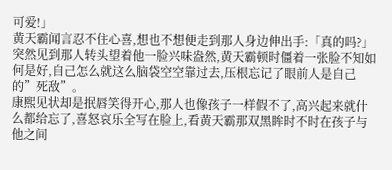可爱!」
黄天霸闻言忍不住心喜,想也不想便走到那人身边伸出手:「真的吗?」突然见到那人转头望着他一脸兴味盎然,黄天霸顿时僵着一张脸不知如何是好,自己怎么就这么脑袋空空靠过去,压根忘记了眼前人是自己的”死敌”。
康熙见状却是抿唇笑得开心,那人也像孩子一样假不了,高兴起来就什么都给忘了,喜怒哀乐全写在脸上,看黄天霸那双黑眸时不时在孩子与他之间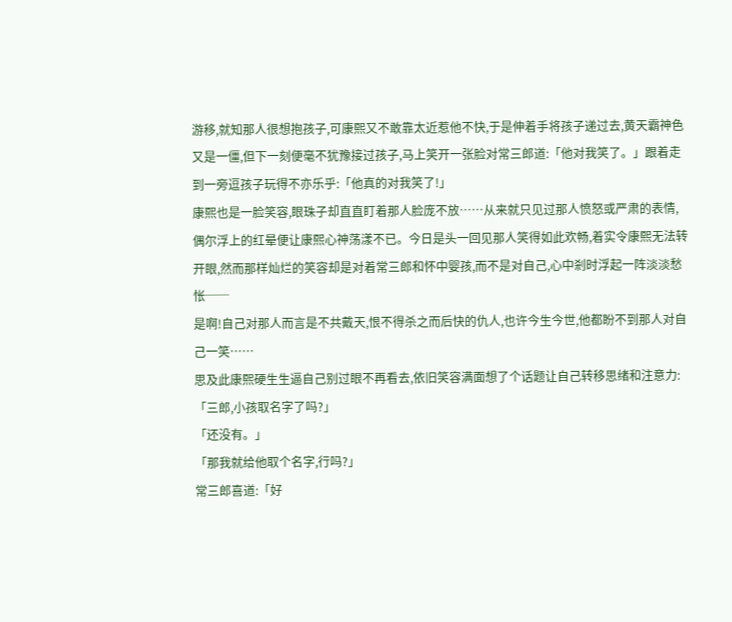游移,就知那人很想抱孩子,可康熙又不敢靠太近惹他不快,于是伸着手将孩子递过去,黄天霸神色又是一僵,但下一刻便毫不犹豫接过孩子,马上笑开一张脸对常三郎道:「他对我笑了。」跟着走到一旁逗孩子玩得不亦乐乎:「他真的对我笑了!」
康熙也是一脸笑容,眼珠子却直直盯着那人脸庞不放……从来就只见过那人愤怒或严肃的表情,偶尔浮上的红晕便让康熙心神荡漾不已。今日是头一回见那人笑得如此欢畅,着实令康熙无法转开眼,然而那样灿烂的笑容却是对着常三郎和怀中婴孩,而不是对自己,心中剎时浮起一阵淡淡愁怅──
是啊!自己对那人而言是不共戴天,恨不得杀之而后快的仇人,也许今生今世,他都盼不到那人对自己一笑……
思及此康熙硬生生逼自己别过眼不再看去,依旧笑容满面想了个话题让自己转移思绪和注意力:「三郎,小孩取名字了吗?」
「还没有。」
「那我就给他取个名字,行吗?」
常三郎喜道:「好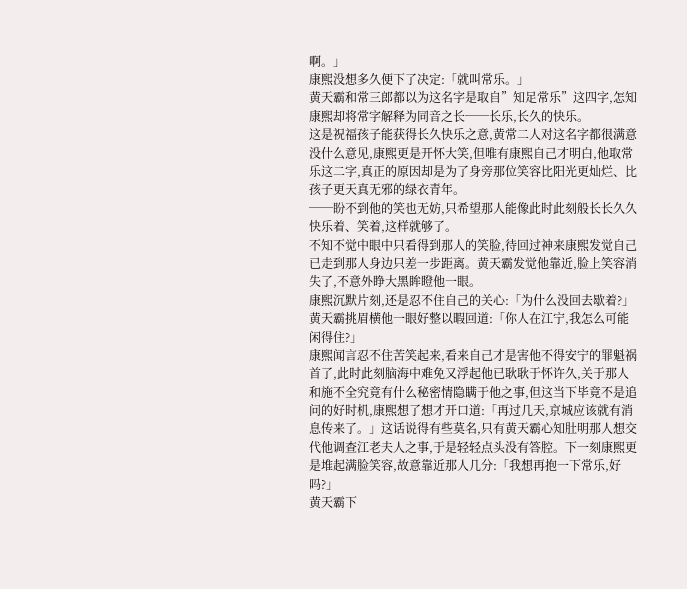啊。」
康熙没想多久便下了决定:「就叫常乐。」
黄天霸和常三郎都以为这名字是取自”知足常乐”这四字,怎知康熙却将常字解释为同音之长──长乐,长久的快乐。
这是祝福孩子能获得长久快乐之意,黄常二人对这名字都很满意没什么意见,康熙更是开怀大笑,但唯有康熙自己才明白,他取常乐这二字,真正的原因却是为了身旁那位笑容比阳光更灿烂、比孩子更天真无邪的绿衣青年。
──盼不到他的笑也无妨,只希望那人能像此时此刻般长长久久快乐着、笑着,这样就够了。
不知不觉中眼中只看得到那人的笑脸,待回过神来康熙发觉自己已走到那人身边只差一步距离。黄天霸发觉他靠近,脸上笑容消失了,不意外睁大黑眸瞪他一眼。
康熙沉默片刻,还是忍不住自己的关心:「为什么没回去歇着?」
黄天霸挑眉横他一眼好整以暇回道:「你人在江宁,我怎么可能闲得住?」
康熙闻言忍不住苦笑起来,看来自己才是害他不得安宁的罪魁祸首了,此时此刻脑海中难免又浮起他已耿耿于怀许久,关于那人和施不全究竟有什么秘密情隐瞒于他之事,但这当下毕竟不是追问的好时机,康熙想了想才开口道:「再过几天,京城应该就有消息传来了。」这话说得有些莫名,只有黄天霸心知肚明那人想交代他调查江老夫人之事,于是轻轻点头没有答腔。下一刻康熙更是堆起满脸笑容,故意靠近那人几分:「我想再抱一下常乐,好吗?」
黄天霸下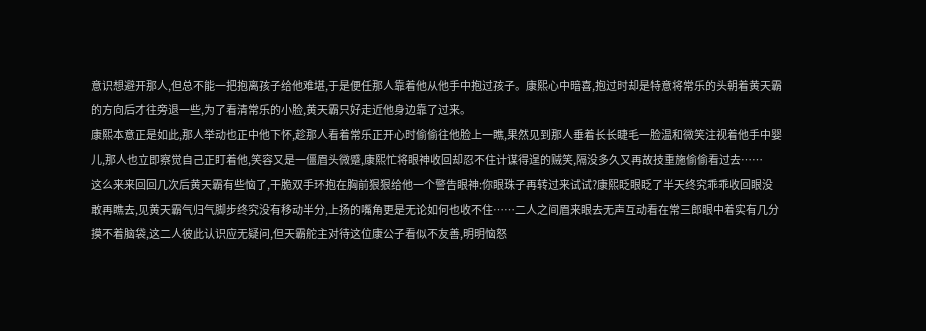意识想避开那人,但总不能一把抱离孩子给他难堪,于是便任那人靠着他从他手中抱过孩子。康熙心中暗喜,抱过时却是特意将常乐的头朝着黄天霸的方向后才往旁退一些,为了看清常乐的小脸,黄天霸只好走近他身边靠了过来。
康熙本意正是如此,那人举动也正中他下怀,趁那人看着常乐正开心时偷偷往他脸上一瞧,果然见到那人垂着长长睫毛一脸温和微笑注视着他手中婴儿,那人也立即察觉自己正盯着他,笑容又是一僵眉头微蹙,康熙忙将眼神收回却忍不住计谋得逞的贼笑,隔没多久又再故技重施偷偷看过去……
这么来来回回几次后黄天霸有些恼了,干脆双手环抱在胸前狠狠给他一个警告眼神:你眼珠子再转过来试试?康熙眨眼眨了半天终究乖乖收回眼没敢再瞧去,见黄天霸气归气脚步终究没有移动半分,上扬的嘴角更是无论如何也收不住……二人之间眉来眼去无声互动看在常三郎眼中着实有几分摸不着脑袋,这二人彼此认识应无疑问,但天霸舵主对待这位康公子看似不友善,明明恼怒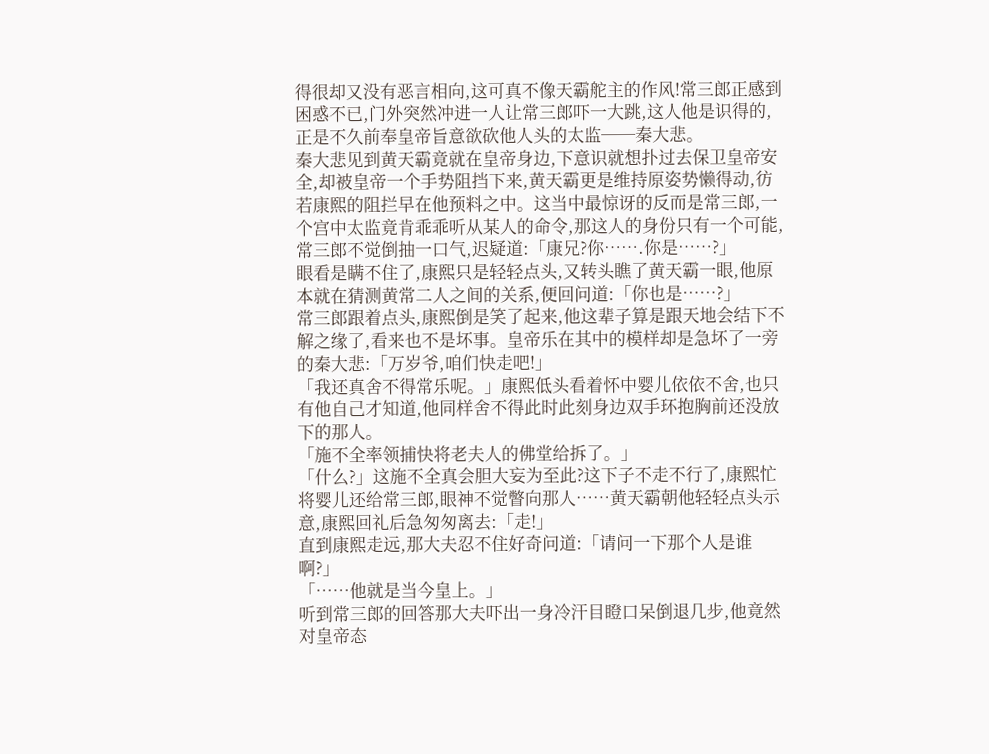得很却又没有恶言相向,这可真不像天霸舵主的作风!常三郎正感到困惑不已,门外突然冲进一人让常三郎吓一大跳,这人他是识得的,正是不久前奉皇帝旨意欲砍他人头的太监──秦大悲。
秦大悲见到黄天霸竟就在皇帝身边,下意识就想扑过去保卫皇帝安全,却被皇帝一个手势阻挡下来,黄天霸更是维持原姿势懒得动,彷若康熙的阻拦早在他预料之中。这当中最惊讶的反而是常三郎,一个宫中太监竟肯乖乖听从某人的命令,那这人的身份只有一个可能,常三郎不觉倒抽一口气,迟疑道:「康兄?你…….你是……?」
眼看是瞒不住了,康熙只是轻轻点头,又转头瞧了黄天霸一眼,他原本就在猜测黄常二人之间的关系,便回问道:「你也是……?」
常三郎跟着点头,康熙倒是笑了起来,他这辈子算是跟天地会结下不解之缘了,看来也不是坏事。皇帝乐在其中的模样却是急坏了一旁的秦大悲:「万岁爷,咱们快走吧!」
「我还真舍不得常乐呢。」康熙低头看着怀中婴儿依依不舍,也只有他自己才知道,他同样舍不得此时此刻身边双手环抱胸前还没放下的那人。
「施不全率领捕快将老夫人的佛堂给拆了。」
「什么?」这施不全真会胆大妄为至此?这下子不走不行了,康熙忙将婴儿还给常三郎,眼神不觉瞥向那人……黄天霸朝他轻轻点头示意,康熙回礼后急匆匆离去:「走!」
直到康熙走远,那大夫忍不住好奇问道:「请问一下那个人是谁啊?」
「……他就是当今皇上。」
听到常三郎的回答那大夫吓出一身冷汗目瞪口呆倒退几步,他竟然对皇帝态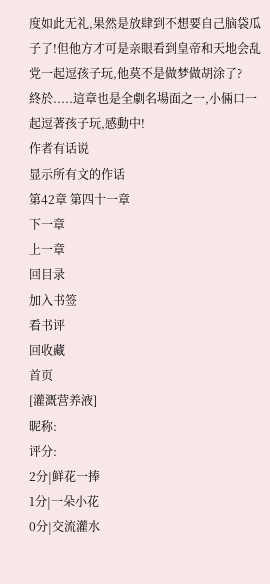度如此无礼,果然是放肆到不想要自己脑袋瓜子了!但他方才可是亲眼看到皇帝和天地会乱党一起逗孩子玩,他莫不是做梦做胡涂了?
終於.....這章也是全劇名場面之一,小倆口一起逗著孩子玩,感動中!
作者有话说
显示所有文的作话
第42章 第四十一章
下一章
上一章
回目录
加入书签
看书评
回收藏
首页
[灌溉营养液]
昵称:
评分:
2分|鲜花一捧
1分|一朵小花
0分|交流灌水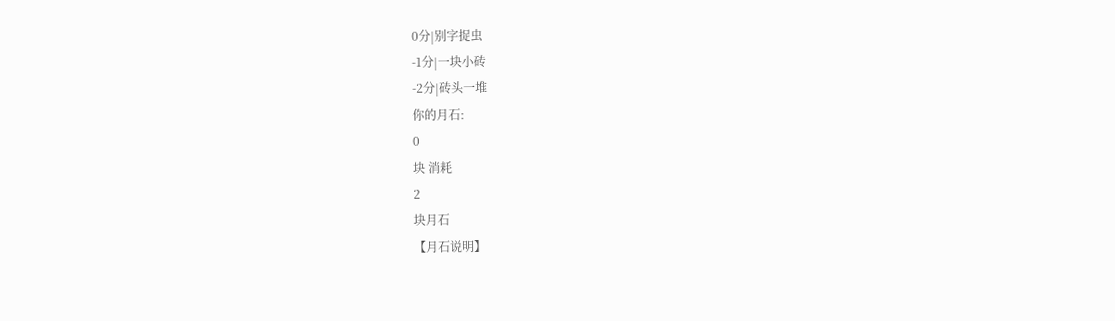0分|别字捉虫
-1分|一块小砖
-2分|砖头一堆
你的月石:
0
块 消耗
2
块月石
【月石说明】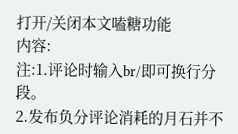打开/关闭本文嗑糖功能
内容:
注:1.评论时输入br/即可换行分段。
2.发布负分评论消耗的月石并不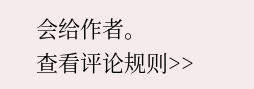会给作者。
查看评论规则>>